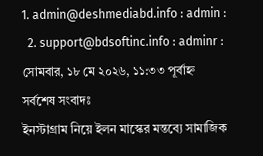1. admin@deshmediabd.info : admin :
  2. support@bdsoftinc.info : adminr :
সোমবার, ১৮ মে ২০২৬, ১১:৩৩ পূর্বাহ্ন
সর্বশেষ সংবাদঃ
ইনস্টাগ্রাম নিয়ে ইলন মাস্কের মন্তব্যে সামাজিক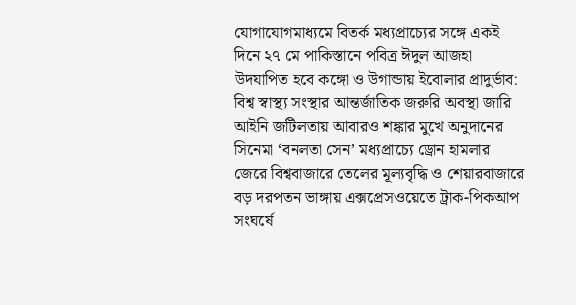যোগাযোগমাধ্যমে বিতর্ক মধ্যপ্রাচ্যের সঙ্গে একই দিনে ২৭ মে পাকিস্তানে পবিত্র ঈদুল আজহা উদযাপিত হবে কঙ্গো ও উগান্ডায় ইবোলার প্রাদুর্ভাব: বিশ্ব স্বাস্থ্য সংস্থার আন্তর্জাতিক জরুরি অবস্থা জারি আইনি জটিলতায় আবারও শঙ্কার মুখে অনুদানের সিনেমা ‘বনলতা সেন’ মধ্যপ্রাচ্যে ড্রোন হামলার জেরে বিশ্ববাজারে তেলের মূল্যবৃদ্ধি ও শেয়ারবাজারে বড় দরপতন ভাঙ্গায় এক্সপ্রেসওয়েতে ট্রাক-পিকআপ সংঘর্ষে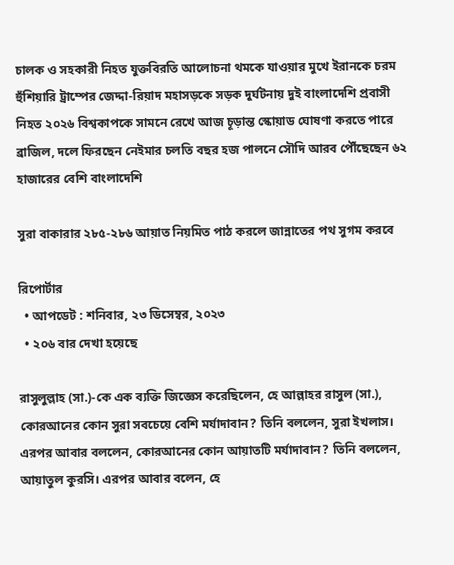চালক ও সহকারী নিহত যুক্তবিরতি আলোচনা থমকে যাওয়ার মুখে ইরানকে চরম হুঁশিয়ারি ট্রাম্পের জেদ্দা-রিয়াদ মহাসড়কে সড়ক দুর্ঘটনায় দুই বাংলাদেশি প্রবাসী নিহত ২০২৬ বিশ্বকাপকে সামনে রেখে আজ চূড়ান্ত স্কোয়াড ঘোষণা করতে পারে ব্রাজিল, দলে ফিরছেন নেইমার চলতি বছর হজ পালনে সৌদি আরব পৌঁছেছেন ৬২ হাজারের বেশি বাংলাদেশি

সুরা বাকারার ২৮৫-২৮৬ আয়াত নিয়মিত পাঠ করলে জান্নাতের পথ সুগম করবে

রিপোর্টার
  • আপডেট : শনিবার, ২৩ ডিসেম্বর, ২০২৩
  • ২০৬ বার দেখা হয়েছে

রাসুলুল্লাহ (সা.)-কে এক ব্যক্তি জিজ্ঞেস করেছিলেন, হে আল্লাহর রাসুল (সা.), কোরআনের কোন সুরা সবচেয়ে বেশি মর্যাদাবান? তিনি বললেন, সুরা ইখলাস। এরপর আবার বললেন, কোরআনের কোন আয়াতটি মর্যাদাবান? তিনি বললেন, আয়াতুল কুরসি। এরপর আবার বলেন, হে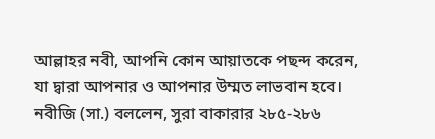আল্লাহর নবী, আপনি কোন আয়াতকে পছন্দ করেন, যা দ্বারা আপনার ও আপনার উম্মত লাভবান হবে। নবীজি (সা.) বললেন, সুরা বাকারার ২৮৫-২৮৬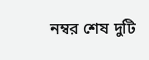নম্বর শেষ দুটি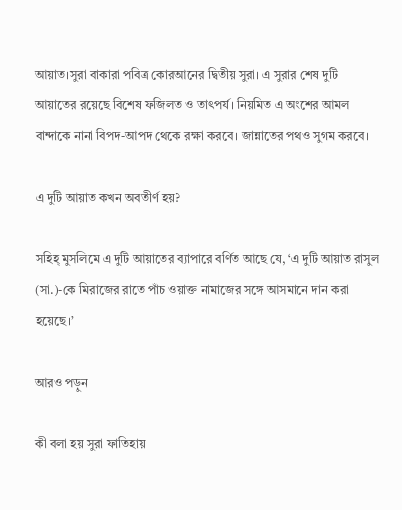আয়াত।সুরা বাকারা পবিত্র কোরআনের দ্বিতীয় সুরা। এ সুরার শেষ দুটি আয়াতের রয়েছে বিশেষ ফজিলত ও তাৎপর্য। নিয়মিত এ অংশের আমল বান্দাকে নানা বিপদ-আপদ থেকে রক্ষা করবে। জান্নাতের পথও সুগম করবে।

এ দুটি আয়াত কখন অবতীর্ণ হয়?

সহিহ্ মুসলিমে এ দুটি আয়াতের ব্যাপারে বর্ণিত আছে যে, ‘এ দুটি আয়াত রাসুল (সা.)-কে মিরাজের রাতে পাঁচ ওয়াক্ত নামাজের সঙ্গে আসমানে দান করা হয়েছে।’

আরও পড়ুন

কী বলা হয় সুরা ফাতিহায়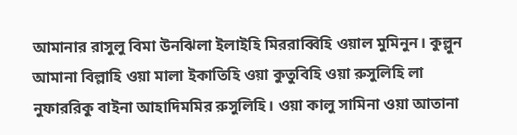আমানার রাসুলু বিমা উনঝিলা ইলাইহি মিররাব্বিহি ওয়াল মুমিনুন। কুল্লুন আমানা বিল্লাহি ওয়া মালা ইকাতিহি ওয়া কুতুবিহি ওয়া রুসুলিহি লা নুফাররিকু বাইনা আহাদিমমির রুসুলিহি। ওয়া কালু সামিনা ওয়া আতানা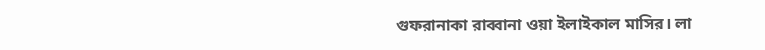গুফরানাকা রাব্বানা ওয়া ইলাইকাল মাসির। লা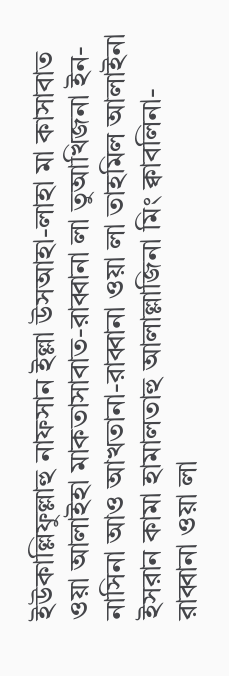ইউকাল্লিফুল্লাহু নাফসান ইল্লা উসআহা-লাহা মা কাসাবাত ওয়া আলাইহা মাকতাসাবাত-রাব্বানা লা তুআখিজনা ইন-নাসিনা আও আখতানা-রাব্বানা ওয়া লা তাহমিল আলাইনা ইসরান কামা হামালতাহু আলাল্লাজিনা মিং ক্বাবলিনা- রাব্বানা ওয়া লা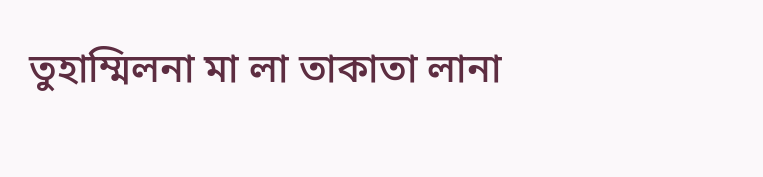তুহাম্মিলনা মা লা তাকাতা লানা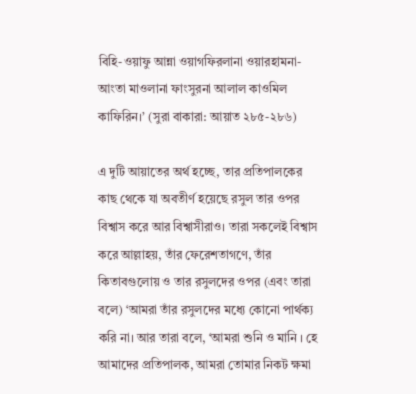বিহি-ওয়াফু আন্না ওয়াগফিরলানা ওয়ারহামনা- আংতা মাওলানা ফাংসুরনা আলাল কাওমিল কাফিরিন।’ (সুরা বাকারা: আয়াত ২৮৫-২৮৬)

এ দুটি আয়াতের অর্থ হচ্ছে, তার প্রতিপালকের কাছ থেকে যা অবতীর্ণ হয়েছে রসুল তার ওপর বিশ্বাস করে আর বিশ্বাসীরাও। তারা সকলেই বিশ্বাস করে আল্লাহয়, তাঁর ফেরেশতাগণে, তাঁর কিতাবগুলোয় ও তার রসুলদের ওপর (এবং তারা বলে) ‘আমরা তাঁর রসুলদের মধ্যে কোনো পার্থক্য করি না। আর তারা বলে, ‘আমরা শুনি ও মানি । হে আমাদের প্রতিপালক, আমরা তোমার নিকট ক্ষমা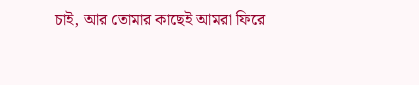চাই, আর তোমার কাছেই আমরা ফিরে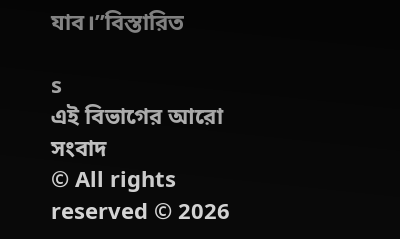যাব।”বিস্তারিত

s
এই বিভাগের আরো সংবাদ
© All rights reserved © 2026